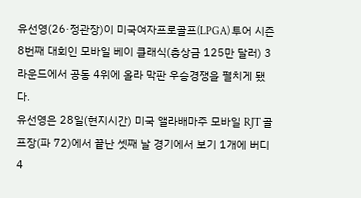유선영(26·정관장)이 미국여자프로골프(LPGA) 투어 시즌 8번째 대회인 모바일 베이 클래식(총상금 125만 달러) 3라운드에서 공동 4위에 올라 막판 우승경쟁을 펼치게 됐다.
유선영은 28일(현지시간) 미국 앨라배마주 모바일 RJT 골프장(파 72)에서 끝난 셋째 날 경기에서 보기 1개에 버디 4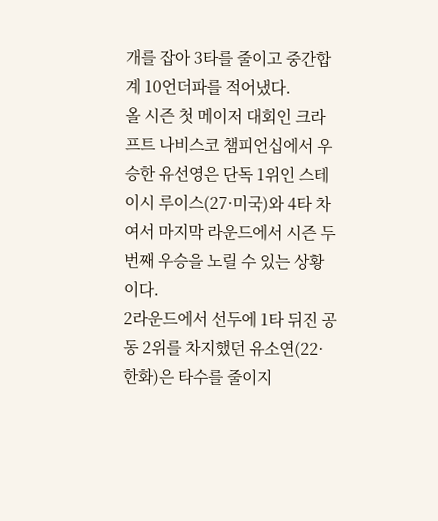개를 잡아 3타를 줄이고 중간합계 10언더파를 적어냈다.
올 시즌 첫 메이저 대회인 크라프트 나비스코 챔피언십에서 우승한 유선영은 단독 1위인 스테이시 루이스(27·미국)와 4타 차여서 마지막 라운드에서 시즌 두 번째 우승을 노릴 수 있는 상황이다.
2라운드에서 선두에 1타 뒤진 공동 2위를 차지했던 유소연(22·한화)은 타수를 줄이지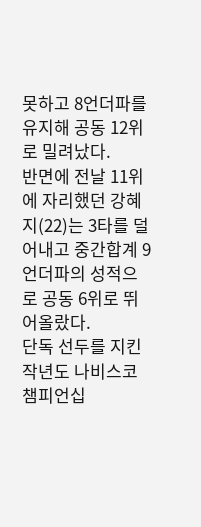못하고 8언더파를 유지해 공동 12위로 밀려났다.
반면에 전날 11위에 자리했던 강혜지(22)는 3타를 덜어내고 중간합계 9언더파의 성적으로 공동 6위로 뛰어올랐다.
단독 선두를 지킨 작년도 나비스코 챔피언십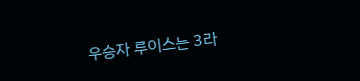우승자 루이스는 3라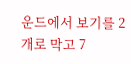운드에서 보기를 2개로 막고 7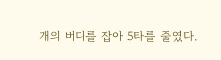개의 버디를 잡아 5타를 줄였다.